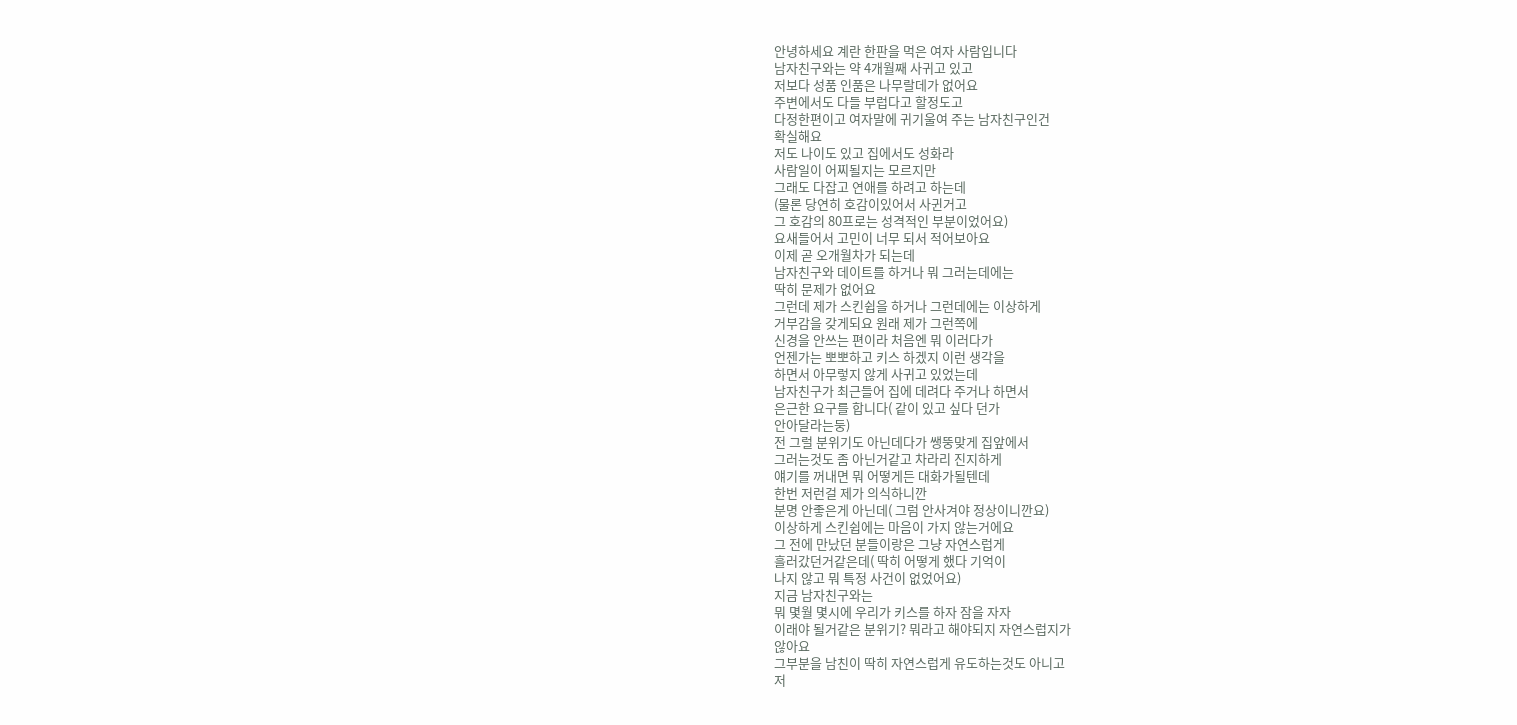안녕하세요 계란 한판을 먹은 여자 사람입니다
남자친구와는 약 4개월째 사귀고 있고
저보다 성품 인품은 나무랄데가 없어요
주변에서도 다들 부럽다고 할정도고
다정한편이고 여자말에 귀기울여 주는 남자친구인건
확실해요
저도 나이도 있고 집에서도 성화라
사람일이 어찌될지는 모르지만
그래도 다잡고 연애를 하려고 하는데
(물론 당연히 호감이있어서 사귄거고
그 호감의 80프로는 성격적인 부분이었어요)
요새들어서 고민이 너무 되서 적어보아요
이제 곧 오개월차가 되는데
남자친구와 데이트를 하거나 뭐 그러는데에는
딱히 문제가 없어요
그런데 제가 스킨쉽을 하거나 그런데에는 이상하게
거부감을 갖게되요 원래 제가 그런쪽에
신경을 안쓰는 편이라 처음엔 뭐 이러다가
언젠가는 뽀뽀하고 키스 하겠지 이런 생각을
하면서 아무렇지 않게 사귀고 있었는데
남자친구가 최근들어 집에 데려다 주거나 하면서
은근한 요구를 합니다( 같이 있고 싶다 던가
안아달라는둥)
전 그럴 분위기도 아닌데다가 쌩뚱맞게 집앞에서
그러는것도 좀 아닌거같고 차라리 진지하게
얘기를 꺼내면 뭐 어떻게든 대화가될텐데
한번 저런걸 제가 의식하니깐
분명 안좋은게 아닌데( 그럼 안사겨야 정상이니깐요)
이상하게 스킨쉽에는 마음이 가지 않는거에요
그 전에 만났던 분들이랑은 그냥 자연스럽게
흘러갔던거같은데( 딱히 어떻게 했다 기억이
나지 않고 뭐 특정 사건이 없었어요)
지금 남자친구와는
뭐 몇월 몇시에 우리가 키스를 하자 잠을 자자
이래야 될거같은 분위기? 뭐라고 해야되지 자연스럽지가
않아요
그부분을 남친이 딱히 자연스럽게 유도하는것도 아니고
저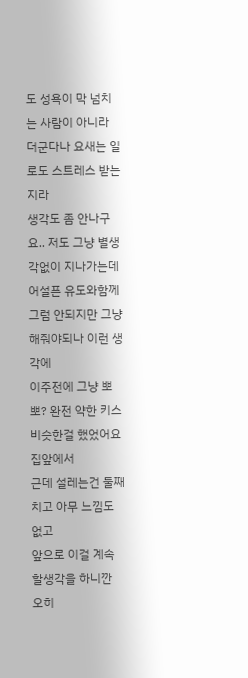도 성욕이 막 넘치는 사람이 아니라
더군다나 요새는 일로도 스트레스 받는지라
생각도 좀 안나구요.. 저도 그냥 별생각없이 지나가는데
어설픈 유도와함께
그럼 안되지만 그냥 해줘야되나 이런 생각에
이주전에 그냥 뽀뽀? 완전 약한 키스 비슷한걸 했었어요 집앞에서
근데 설레는건 둘째치고 아무 느낌도 없고
앞으로 이걸 계속 할생각을 하니깐
오히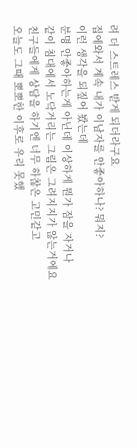려 더 스트레스 받게 되더라구요
집에와서 계속 내가 이남자를 안좋아하나? 뭐지?
이런 생각을 되짚어 봤는데
분명 안좋아하는게 아닌데 이상하게 뭔가 잠을 자거나
같이 침대에서 노닥거리는 그림은 그려지지가 않는거에요
친구들에게 상담을 하기엔 너무 하찮은 고민같고
오늘도 그때 뽀뽀한 이후로 우리 못했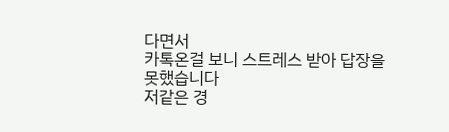다면서
카톡온걸 보니 스트레스 받아 답장을
못했습니다
저같은 경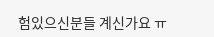험있으신분들 계신가요 ㅠ